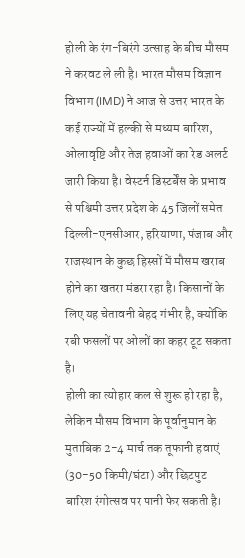होली के रंग-बिरंगे उत्साह के बीच मौसम ने करवट ले ली है। भारत मौसम विज्ञान विभाग (IMD) ने आज से उत्तर भारत के कई राज्यों में हल्की से मध्यम बारिश, ओलावृष्टि और तेज हवाओं का रेड अलर्ट जारी किया है। वेस्टर्न डिस्टर्बेंस के प्रभाव से पश्चिमी उत्तर प्रदेश के 45 जिलों समेत दिल्ली-एनसीआर, हरियाणा, पंजाब और राजस्थान के कुछ हिस्सों में मौसम खराब होने का खतरा मंडरा रहा है। किसानों के लिए यह चेतावनी बेहद गंभीर है, क्योंकि रबी फसलों पर ओलों का कहर टूट सकता है।
होली का त्योहार कल से शुरू हो रहा है, लेकिन मौसम विभाग के पूर्वानुमान के मुताबिक 2-4 मार्च तक तूफानी हवाएं (30-50 किमी/घंटा) और छिटपुट बारिश रंगोत्सव पर पानी फेर सकती है।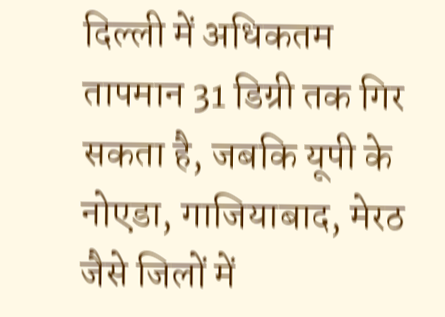दिल्ली में अधिकतम तापमान 31 डिग्री तक गिर सकता है, जबकि यूपी के नोएडा, गाजियाबाद, मेरठ जैसे जिलों में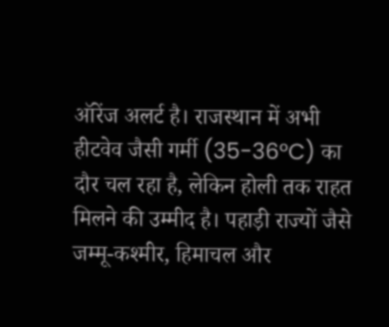ऑरेंज अलर्ट है। राजस्थान में अभी हीटवेव जैसी गर्मी (35-36°C) का दौर चल रहा है, लेकिन होली तक राहत मिलने की उम्मीद है। पहाड़ी राज्यों जैसे जम्मू-कश्मीर, हिमाचल और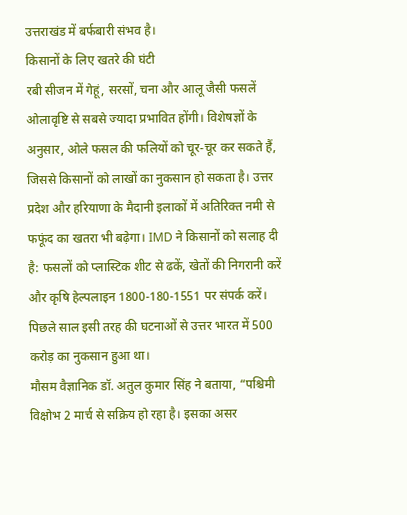उत्तराखंड में बर्फबारी संभव है।
किसानों के लिए खतरे की घंटी
रबी सीजन में गेहूं, सरसों, चना और आलू जैसी फसलें ओलावृष्टि से सबसे ज्यादा प्रभावित होंगी। विशेषज्ञों के अनुसार, ओले फसल की फलियों को चूर-चूर कर सकते हैं, जिससे किसानों को लाखों का नुकसान हो सकता है। उत्तर प्रदेश और हरियाणा के मैदानी इलाकों में अतिरिक्त नमी से फफूंद का खतरा भी बढ़ेगा। IMD ने किसानों को सलाह दी है: फसलों को प्लास्टिक शीट से ढकें, खेतों की निगरानी करें और कृषि हेल्पलाइन 1800-180-1551 पर संपर्क करें। पिछले साल इसी तरह की घटनाओं से उत्तर भारत में 500 करोड़ का नुकसान हुआ था।
मौसम वैज्ञानिक डॉ. अतुल कुमार सिंह ने बताया, “पश्चिमी विक्षोभ 2 मार्च से सक्रिय हो रहा है। इसका असर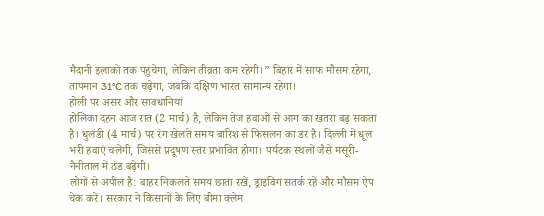मैदानी इलाकों तक पहुंचेगा, लेकिन तीव्रता कम रहेगी।” बिहार में साफ मौसम रहेगा, तापमान 31°C तक चढ़ेगा, जबकि दक्षिण भारत सामान्य रहेगा।
होली पर असर और सावधानियां
होलिका दहन आज रात (2 मार्च) है, लेकिन तेज हवाओं से आग का खतरा बढ़ सकता है। धुलंडी (4 मार्च) पर रंग खेलते समय बारिश से फिसलन का डर है। दिल्ली में धूल भरी हवाएं चलेंगी, जिससे प्रदूषण स्तर प्रभावित होगा। पर्यटक स्थलों जैसे मसूरी-नैनीताल में ठंड बढ़ेगी।
लोगों से अपील है: बाहर निकलते समय छाता रखें, ड्राइविंग सतर्क रहें और मौसम ऐप चेक करें। सरकार ने किसानों के लिए बीमा क्लेम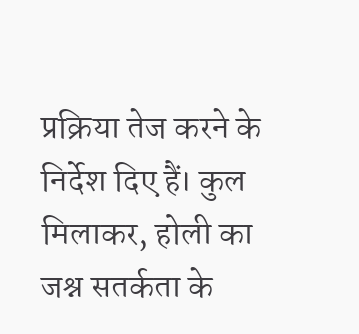प्रक्रिया तेज करने के निर्देश दिए हैं। कुल मिलाकर, होली का जश्न सतर्कता के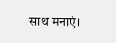साथ मनाएं।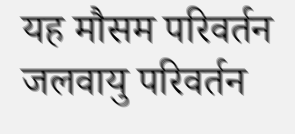यह मौसम परिवर्तन जलवायु परिवर्तन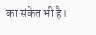का संकेत भी है।